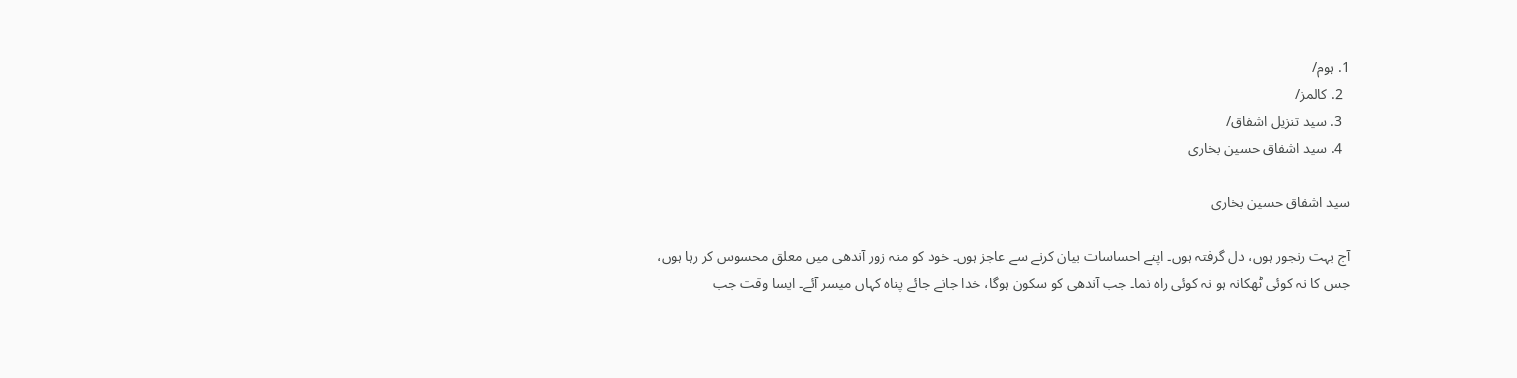1. ہوم/
  2. کالمز/
  3. سید تنزیل اشفاق/
  4. سید اشفاق حسین بخاری

سید اشفاق حسین بخاری

آج بہت رنجور ہوں، دل گرفتہ ہوں۔ اپنے احساسات بیان کرنے سے عاجز ہوں۔ خود کو منہ زور آندھی میں معلق محسوس کر رہا ہوں، جس کا نہ کوئی ٹھکانہ ہو نہ کوئی راہ نما۔ جب آندھی کو سکون ہوگا، خدا جانے جائے پناہ کہاں میسر آئے۔ ایسا وقت جب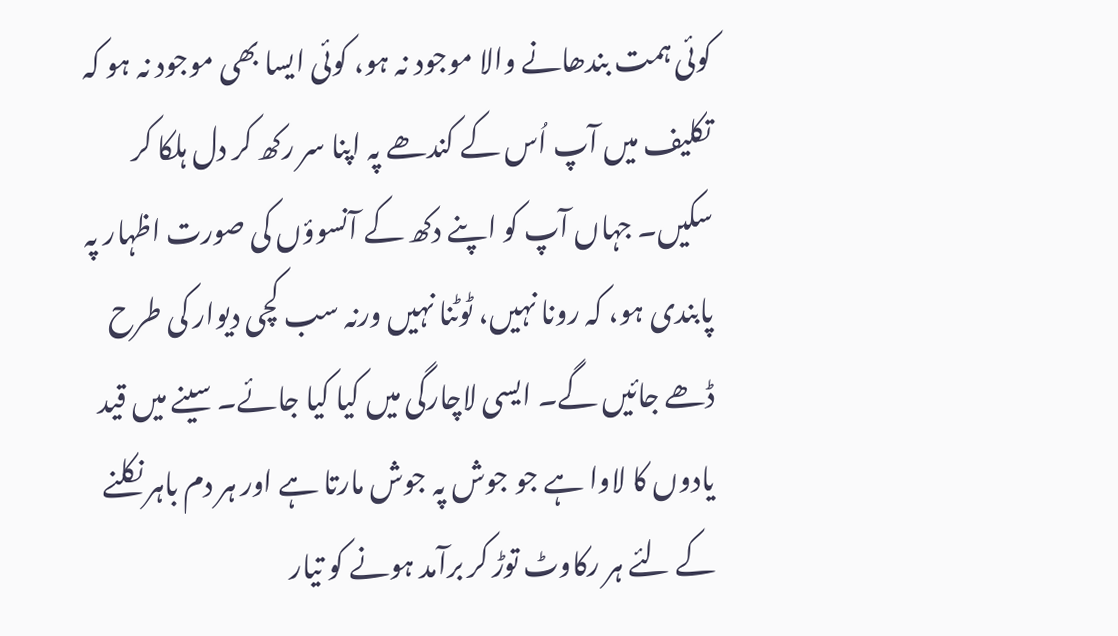کوئی ہمت بندھانے والا موجود نہ ہو، کوئی ایسا بھی موجود نہ ہو کہ تکلیف میں آپ اُس کے کندھے پہ اپنا سر رکھ کر دل ہلکا کر سکیں۔ جہاں آپ کو اپنے دکھ کے آنسوؤں کی صورت اظہار پہ پابندی ہو، کہ رونا نہیں، ٹوٹنا نہیں ورنہ سب کچی دیوار کی طرح ڈھے جائیں گے۔ ایسی لاچارگی میں کیا کیا جائے۔ سینے میں قید یادوں کا لاوا ہے جو جوش پہ جوش مارتا ہے اور ہر دم باہر نکلنے کے لئے ہر رکاوٹ توڑ کر برآمد ہونے کو تیار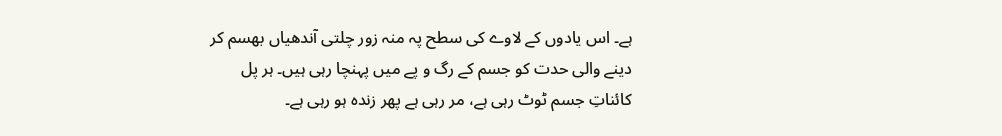ہے۔ اس یادوں کے لاوے کی سطح پہ منہ زور چلتی آندھیاں بھسم کر دینے والی حدت کو جسم کے رگ و پے میں پہنچا رہی ہیں۔ ہر پل کائناتِ جسم ٹوٹ رہی ہے، مر رہی ہے پھر زندہ ہو رہی ہے۔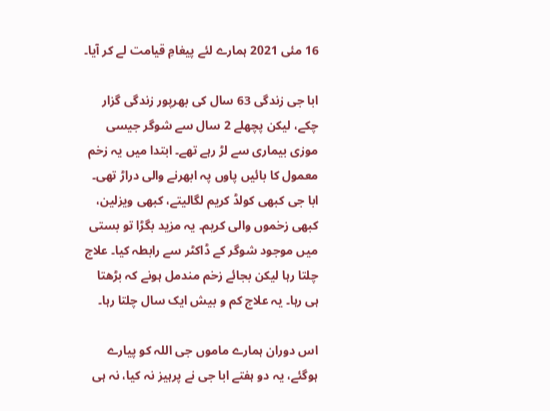16 مئی 2021 ہمارے لئے پیغامِ قیامت لے کر آیا۔

ابا جی زندگی 63 سال کی بھرپور زندگی گزار چکے، لیکن پچھلے 2 سال سے شوگر جیسی موزی بیماری سے لڑ رہے تھے۔ ابتدا میں یہ زخم معمول کا بائیں پاوں پہ ابھرنے والی دراڑ تھی۔ ابا جی کبھی کولڈ کریم لگالیتے، کبھی ویزلین، کبھی زخموں والی کریم۔ یہ مزید بگڑا تو بستی میں موجود شوگر کے ڈاکٹر سے رابطہ کیا۔ علاج چلتا رہا لیکن بجائے زخم مندمل ہونے کہ بڑھتا ہی رہا۔ یہ علاج کم و بیش ایک سال چلتا رہا۔

اس دوران ہمارے ماموں جی اللہ کو پیارے ہوگئے، یہ دو ہفتے ابا جی نے پرہیز نہ کیا، نہ ہی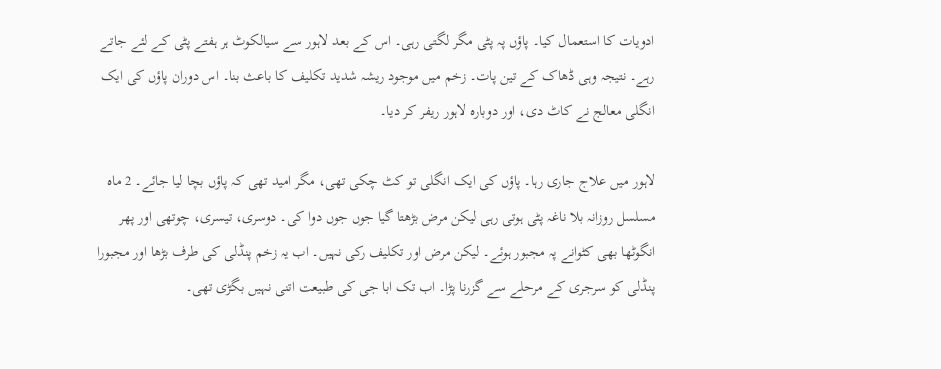ادویات کا استعمال کیا۔ پاؤں پہ پٹی مگر لگتی رہی۔ اس کے بعد لاہور سے سیالکوٹ ہر ہفتے پٹی کے لئے جاتے رہے۔ نتیجہ وہی ڈھاک کے تین پات۔ زخم میں موجود ریشہ شدید تکلیف کا باعث بنا۔ اس دوران پاؤں کی ایک انگلی معالج نے کاٹ دی، اور دوبارہ لاہور ریفر کر دیا۔

لاہور میں علاج جاری رہا۔ پاؤں کی ایک انگلی تو کٹ چکی تھی، مگر امید تھی کہ پاؤں بچا لیا جائے۔ 2 ماہ مسلسل روزانہ بلا ناغہ پٹی ہوتی رہی لیکن مرض بڑھتا گیا جوں جوں دوا کی۔ دوسری، تیسری، چوتھی اور پھر انگوٹھا بھی کٹوانے پہ مجبور ہوئے۔ لیکن مرض اور تکلیف رکی نہیں۔ اب یہ زخم پنڈلی کی طرف بڑھا اور مجبورا پنڈلی کو سرجری کے مرحلے سے گزرنا پڑا۔ اب تک ابا جی کی طبیعت اتنی نہیں بگڑی تھی۔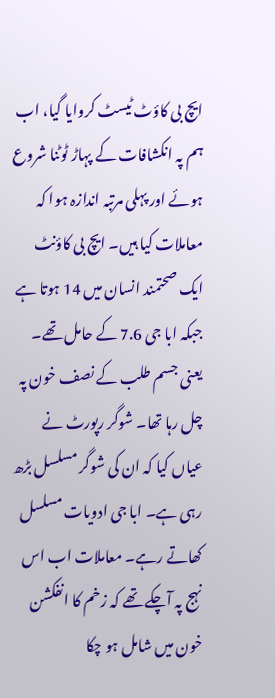ایچ بی کاؤٹ ٹیسٹ کروایا گیا، اب ہم پہ انکشافات کے پہاڑ ٹوٹنا شروع ہوئے اور پہلی مرتبہ اندازہ ہوا کہ معاملات کیا ہیں۔ ایچ بی کاؤنٹ ایک صحتمند انسان میں 14 ہوتا ہے جبکہ ابا جی 7.6 کے حامل تھے۔ یعنی جسم طلب کے نصف خون پہ چل رہا تھا۔ شوگر رپورٹ نے عیاں کیا کہ ان کی شوگر مسلسل بڑھ رہی ہے۔ ابا جی ادویات مسلسل کھاتے رہے۔ معاملات اب اس نہج پہ آچکے تھے کہ زخم کا انفکشن خون میں شامل ہو چکا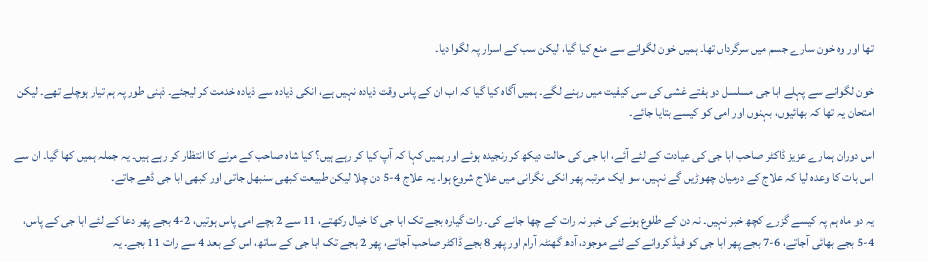تھا اور وہ خون سارے جسم میں سرگرداں تھا۔ ہمیں خون لگوانے سے منع کیا گیا، لیکن سب کے اسرار پہ لگوا دیا۔

خون لگوانے سے پہلے ابا جی مسلسل دو ہفتے غشی کی سی کیفیت میں رہنے لگے۔ ہمیں آگاہ کیا گیا کہ اب ان کے پاس وقت ذیادہ نہیں ہے، انکی ذیادہ سے ذیادہ خدمت کر لیجئے۔ ذہنی طور پہ ہم تیار ہوچلے تھے۔ لیکن امتحان یہ تھا کہ بھائیوں، بہنوں اور امی کو کیسے بتایا جائے۔

اس دوران ہمارے عزیز ڈاکٹر صاحب ابا جی کی عیادت کے لئے آئے، ابا جی کی حالت دیکھ کر رنجیدہ ہوئے اور ہمیں کہا کہ آپ کیا کر رہے ہیں؟ کیا شاہ صاحب کے مرنے کا انتظار کر رہے ہیں۔ یہ جملہ ہمیں کھا گیا۔ ان سے اس بات کا وعدہ لیا کہ علاج کے درمیان چھوڑیں گے نہیں، سو ایک مرتبہ پھر انکی نگرانی میں علاج شروع ہوا۔ یہ علاج 4-5 دن چلا لیکن طبیعت کبھی سنبھل جاتی اور کبھی ابا جی ڈھے جاتے۔

یہ دو ماہ ہم پہ کیسے گزرے کچھ خبر نہیں۔ نہ دن کے طلوع ہونے کی خبر نہ رات کے چھا جانے کی۔ رات گیارہ بجے تک ابا جی کا خیال رکھتے، 11 سے 2 بچے امی پاس ہوتیں، 2-4 بجے پھر دعا کے لئے ابا جی کے پاس، 4-5 بجے بھائی آجاتے، 6-7 بجے پھر ابا جی کو فیڈ کروانے کے لئے موجود، آدھ گھنٹہ آرام اور پھر 8 بجے ڈاکٹر صاحب آجاتے، پھر 2 بجے تک ابا جی کے ساتھ، اس کے بعد 4 سے رات 11 بجے۔ یہ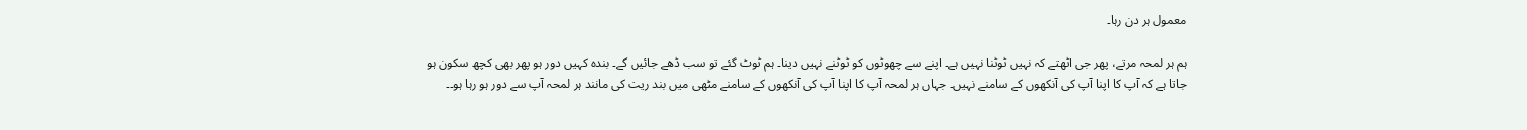معمول ہر دن رہا۔

ہم ہر لمحہ مرتے، پھر جی اٹھتے کہ نہیں ٹوٹنا نہیں ہے۔ اپنے سے چھوٹوں کو ٹوٹنے نہیں دینا۔ ہم ٹوٹ گئے تو سب ڈھے جائیں گے۔ بندہ کہیں دور ہو پھر بھی کچھ سکون ہو جاتا ہے کہ آپ کا اپنا آپ کی آنکھوں کے سامنے نہیں۔ جہاں ہر لمحہ آپ کا اپنا آپ کی آنکھوں کے سامنے مٹھی میں بند ریت کی مانند ہر لمحہ آپ سے دور ہو رہا ہو۔۔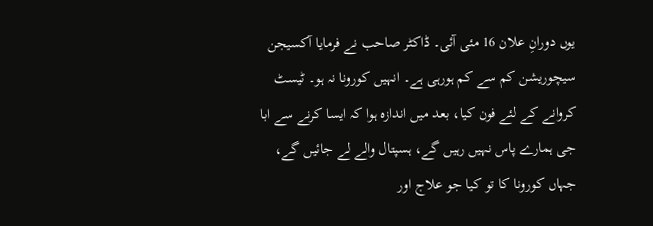یوں دورانِ علان 16 مئی آئی۔ ڈاکٹر صاحب نے فرمایا آکسیجن سیچوریشن کم سے کم ہورہی ہے۔ انہیں کورونا نہ ہو۔ ٹیسٹ کروانے کے لئے فون کیا، بعد میں اندازہ ہوا کہ ایسا کرنے سے ابا جی ہمارے پاس نہیں رہیں گے، ہسپتال والے لے جائیں گے، جہاں کورونا کا تو کیا جو علاج اور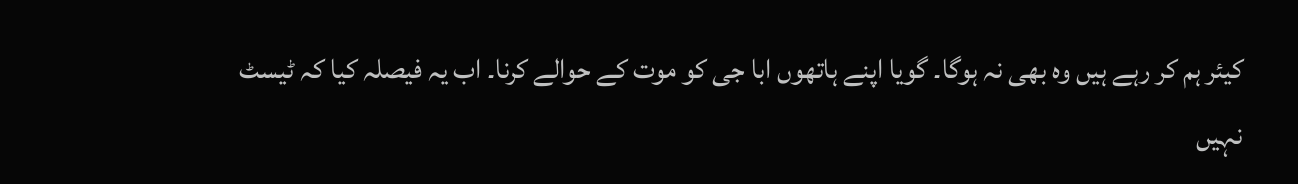کیئر ہم کر رہے ہیں وہ بھی نہ ہوگا۔ گویا اپنے ہاتھوں ابا جی کو موت کے حوالے کرنا۔ اب یہ فیصلہ کیا کہ ٹیسٹ نہیں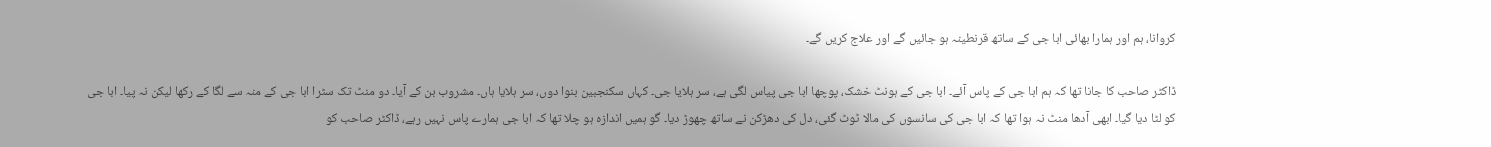کروانا، ہم اور ہمارا بھائی ابا جی کے ساتھ قرنطینہ ہو جائیں گے اور علاج کریں گے۔

ڈاکٹر صاحب کا جانا تھا کہ ہم ابا جی کے پاس آئے۔ ابا جی کے ہونٹ خشک، پوچھا ابا جی پیاس لگی ہے، سر ہلایا جی۔ کہاں سکنجبین بنوا دوں، سر ہلایا ہاں۔ مشروب بن کے آیا۔ دو منٹ تک سٹرا ابا جی کے منہ سے لگا کے رکھا لیکن نہ پیا۔ ابا جی کو لٹا دیا گیا۔ ابھی آدھا منٹ نہ ہوا تھا کہ ابا جی کی سانسوں کی مالا ٹوٹ گئی، دل کی دھڑکن نے ساتھ چھوڑ دیا۔ گو ہمیں اندازہ ہو چلا تھا کہ ابا جی ہمارے پاس نہیں رہے، ڈاکٹر صاحب کو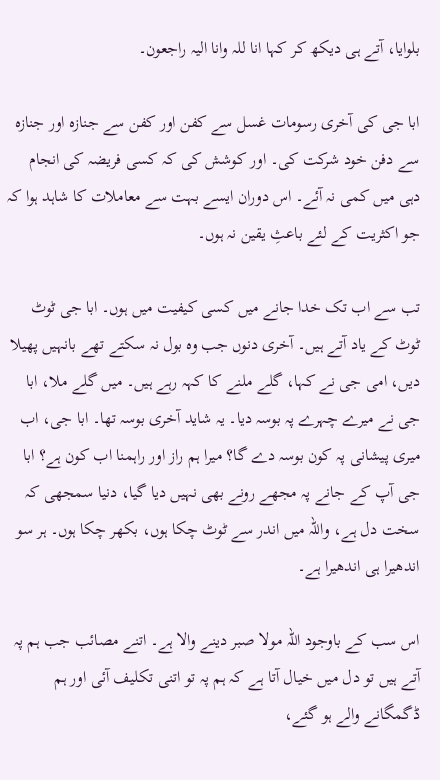بلوایا، آتے ہی دیکھ کر کہا انا للہ وانا الیہ راجعون۔

ابا جی کی آخری رسومات غسل سے کفن اور کفن سے جنازہ اور جنازہ سے دفن خود شرکت کی۔ اور کوشش کی کہ کسی فریضہ کی انجام دہی میں کمی نہ آئے۔ اس دوران ایسے بہت سے معاملات کا شاہد ہوا کہ جو اکثریت کے لئے باعثِ یقین نہ ہوں۔

تب سے اب تک خدا جانے میں کسی کیفیت میں ہوں۔ ابا جی ٹوٹ ٹوٹ کے یاد آتے ہیں۔ آخری دنوں جب وہ بول نہ سکتے تھے بانہیں پھیلا دیں، امی جی نے کہا، گلے ملنے کا کہہ رہے ہیں۔ میں گلے ملا، ابا جی نے میرے چہرے پہ بوسہ دیا۔ یہ شاید آخری بوسہ تھا۔ ابا جی، اب میری پیشانی پہ کون بوسہ دے گا؟ میرا ہم راز اور راہمنا اب کون ہے؟ ابا جی آپ کے جانے پہ مجھے رونے بھی نہیں دیا گیا، دنیا سمجھی کہ سخت دل ہے، واللہ میں اندر سے ٹوٹ چکا ہوں، بکھر چکا ہوں۔ ہر سو اندھیرا ہی اندھیرا ہے۔

اس سب کے باوجود اللہ مولا صبر دینے والا ہے۔ اتنے مصائب جب ہم پہ آتے ہیں تو دل میں خیال آتا ہے کہ ہم پہ تو اتنی تکلیف آئی اور ہم ڈگمگانے والے ہو گئے،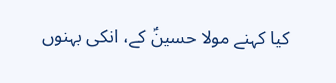کیا کہنے مولا حسینؑ کے، انکی بہنوں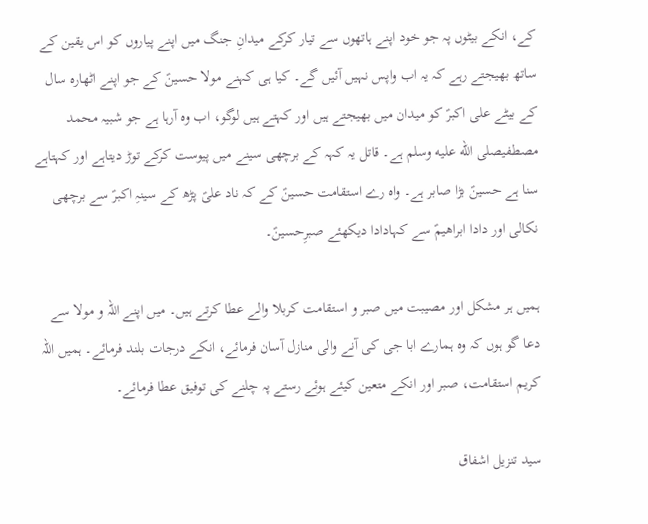کے، انکے بیٹوں پہ جو خود اپنے ہاتھوں سے تیار کرکے میدانِ جنگ میں اپنے پیاروں کو اس یقین کے ساتھ بھیجتے رہے کہ یہ اب واپس نہیں آئیں گے۔ کیا ہی کہنے مولا حسینؑ کے جو اپنے اٹھارہ سال کے بیٹے علی اکبرؑ کو میدان میں بھیجتے ہیں اور کہتے ہیں لوگو، اب وہ آرہا ہے جو شبیہ محمد مصطفیصلى الله عليه وسلم ہے۔ قاتل یہ کہہ کے برچھی سینے میں پیوست کرکے توڑ دیتاہے اور کہتاہے سنا ہے حسینؑ بڑا صابر ہے۔ واہ رے استقامت حسینؑ کے کہ ناد علیؑ پڑھ کے سینہِ اکبرؑ سے برچھی نکالی اور دادا ابراھیمؑ سے کہادادا دیکھئے صبرِحسینؑ۔

ہمیں ہر مشکل اور مصیبت میں صبر و استقامت کربلا والے عطا کرتے ہیں۔ میں اپنے اللہ و مولا سے دعا گو ہوں کہ وہ ہمارے ابا جی کی آنے والی منازل آسان فرمائے، انکے درجات بلند فرمائے۔ ہمیں اللہ کریم استقامت، صبر اور انکے متعین کیئے ہوئے رستے پہ چلنے کی توفیق عطا فرمائے۔

سید تنزیل اشفاق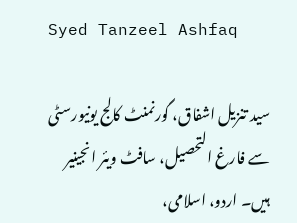Syed Tanzeel Ashfaq

سید تنزیل اشفاق، گورنمنٹ کالج یونیورسٹی سے فارغ التحصیل، سافٹ ویئر انجینیر ہیں۔ اردو، اسلامی،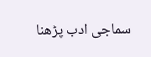سماجی ادب پڑھنا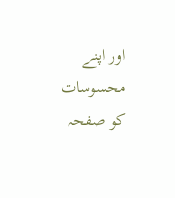اور اپنے محسوسات کو صفحہ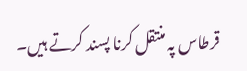قرطاس پہ منتقل کرنا پسند کرتے ہیں۔